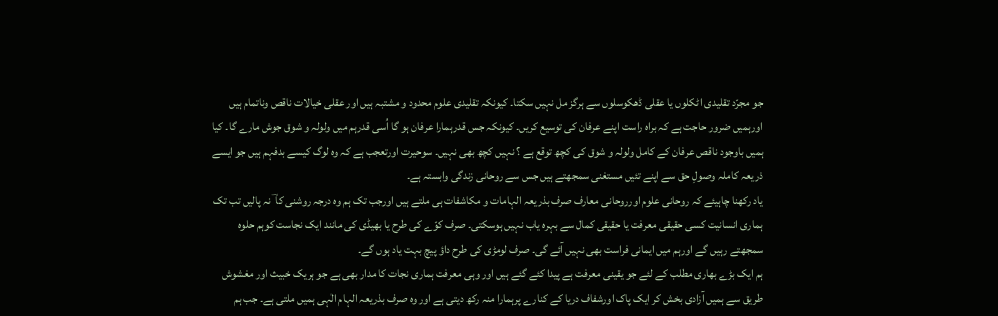جو مجرّد تقلیدی اٹکلوں یا عقلی ڈھکوسلوں سے ہرگز مل نہیں سکتا۔ کیونکہ تقلیدی علوم محدود و مشتبہ ہیں اور عقلی خیالات ناقص وناتمام ہیں اورہمیں ضرور حاجت ہے کہ براہ راست اپنے عرفان کی توسیع کریں۔ کیونکہ جس قدرہمارا عرفان ہو گا اُسی قدرہم میں ولولہ و شوق جوش مارے گا۔ کیا ہمیں باوجود ناقص عرفان کے کامل ولولہ و شوق کی کچھ توقع ہے ؟ نہیں کچھ بھی نہیں۔ سوحیرت اورتعجب ہے کہ وہ لوگ کیسے بدفہم ہیں جو ایسے ذریعہ کاملہ وصولِ حق سے اپنے تئیں مستغنی سمجھتے ہیں جس سے روحانی زندگی وابستہ ہے۔
یاد رکھنا چاہیئے کہ روحانی علوم اورروحانی معارف صرف بذریعہ الہامات و مکاشفات ہی ملتے ہیں اورجب تک ہم وہ درجہ روشنی کا ؔ نہ پالیں تب تک ہماری انسانیت کسی حقیقی معرفت یا حقیقی کمال سے بہرہ یاب نہیں ہوسکتی۔ صرف کوّے کی طرح یا بھیڈی کی مانند ایک نجاست کوہم حلوہ سمجھتے رہیں گے اورہم میں ایمانی فراست بھی نہیں آئے گی۔ صرف لومڑی کی طرح داؤ پیچ بہت یاد ہوں گے۔
ہم ایک بڑے بھاری مطلب کے لئے جو یقینی معرفت ہے پیدا کئے گئے ہیں اور وہی معرفت ہماری نجات کا مدار بھی ہے جو ہریک خبیث اور مغشوش طریق سے ہمیں آزادی بخش کر ایک پاک اورشفاف دریا کے کنارے پرہمارا منہ رکھ دیتی ہے اور وہ صرف بذریعہ الہام الٰہی ہمیں ملتی ہے۔ جب ہم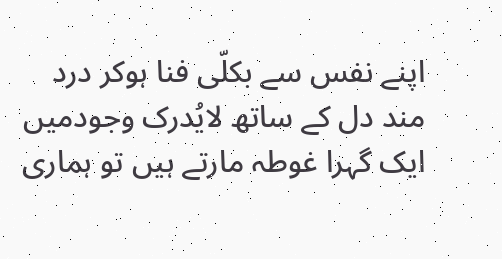اپنے نفس سے بکلّی فنا ہوکر درد مند دل کے ساتھ لایُدرک وجودمیں ایک گہرا غوطہ مارتے ہیں تو ہماری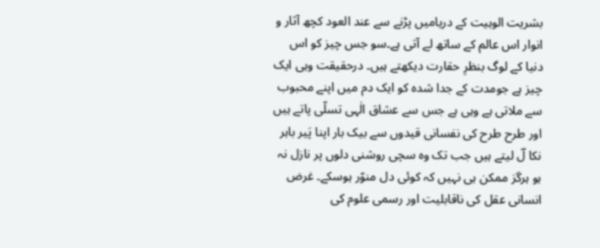بشریت الوہیت کے دریامیں پڑنے سے عند العود کچھ آثار و انوار اس عالم کے ساتھ لے آتی ہے۔سو جس چیز کو اس دنیا کے لوگ بنظرِ حقارت دیکھتے ہیں۔ درحقیقت وہی ایک چیز ہے جومدت کے جدا شدہ کو ایک دم میں اپنے محبوب سے ملاتی ہے وہی ہے جس سے عشاق الٰہی تسلّی پاتے ہیں اور طرح طرح کی نفسانی قیدوں سے بیک بار اپنا پَیر باہر نکا لؔ لیتے ہیں جب تک وہ سچی روشنی دلوں پر نازل نہ ہو ہرگز ممکن ہی نہیں کہ کوئی دل منوّر ہوسکے۔ غرض انسانی عقل کی ناقابلیت اور رسمی علوم کی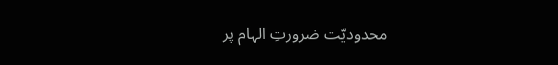محدودیّت ضرورتِ الہام پر